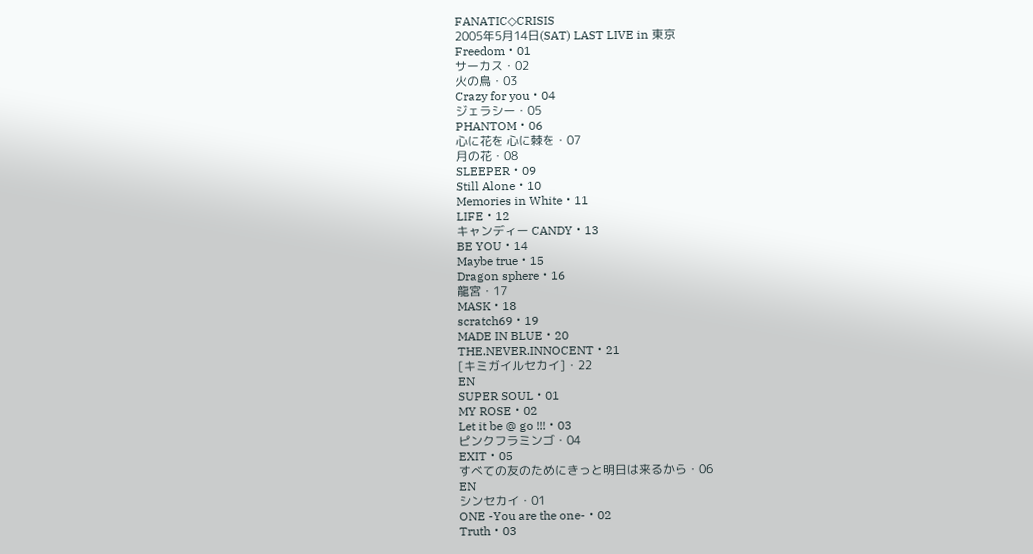FANATIC◇CRISIS
2005年5月14日(SAT) LAST LIVE in 東京
Freedom・01
サーカス・02
火の鳥・03
Crazy for you・04
ジェラシー・05
PHANTOM・06
心に花を 心に棘を・07
月の花・08
SLEEPER・09
Still Alone・10
Memories in White・11
LIFE・12
キャンディー CANDY・13
BE YOU・14
Maybe true・15
Dragon sphere・16
龍宮・17
MASK・18
scratch69・19
MADE IN BLUE・20
THE.NEVER.INNOCENT・21
[キミガイルセカイ]・22
EN
SUPER SOUL・01
MY ROSE・02
Let it be @ go !!!・03
ピンクフラミンゴ・04
EXIT・05
すべての友のためにきっと明日は来るから・06
EN
シンセカイ・01
ONE -You are the one-・02
Truth・03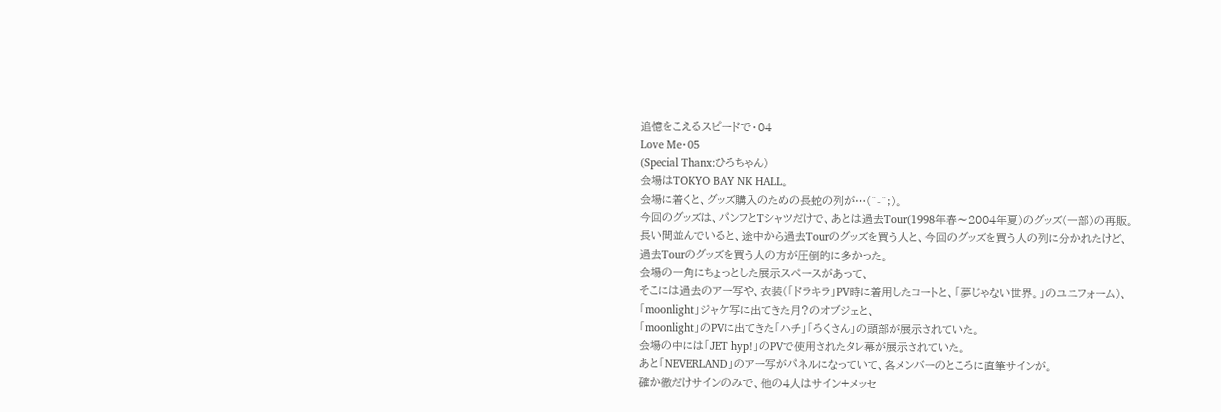追憶をこえるスピードで・04
Love Me・05
(Special Thanx:ひろちゃん)
会場はTOKYO BAY NK HALL。
会場に着くと、グッズ購入のための長蛇の列が…(^-^;)。
今回のグッズは、パンフとTシャツだけで、あとは過去Tour(1998年春〜2004年夏)のグッズ(一部)の再販。
長い間並んでいると、途中から過去Tourのグッズを買う人と、今回のグッズを買う人の列に分かれたけど、
過去Tourのグッズを買う人の方が圧倒的に多かった。
会場の一角にちょっとした展示スペースがあって、
そこには過去のアー写や、衣装(「ドラキラ」PV時に着用したコートと、「夢じゃない世界。」のユニフォーム)、
「moonlight」ジャケ写に出てきた月?のオブジェと、
「moonlight」のPVに出てきた「ハチ」「ろくさん」の頭部が展示されていた。
会場の中には「JET hyp!」のPVで使用されたタレ幕が展示されていた。
あと「NEVERLAND」のアー写がパネルになっていて、各メンバーのところに直筆サインが。
確か徹だけサインのみで、他の4人はサイン+メッセ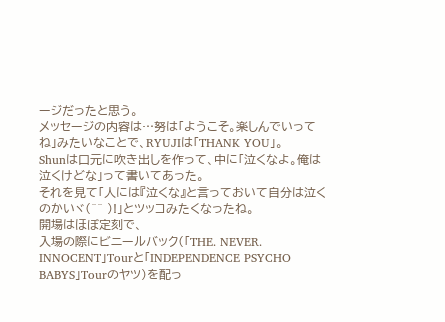ージだったと思う。
メッセージの内容は…努は「ようこそ。楽しんでいってね」みたいなことで、RYUJIは「THANK YOU」。
Shunは口元に吹き出しを作って、中に「泣くなよ。俺は泣くけどな」って書いてあった。
それを見て「人には『泣くな』と言っておいて自分は泣くのかいヾ(^^ )!」とツッコみたくなったね。
開場はほぼ定刻で、
入場の際にビニールバック(「THE. NEVER. INNOCENT」Tourと「INDEPENDENCE PSYCHO BABYS」Tourのヤツ)を配っ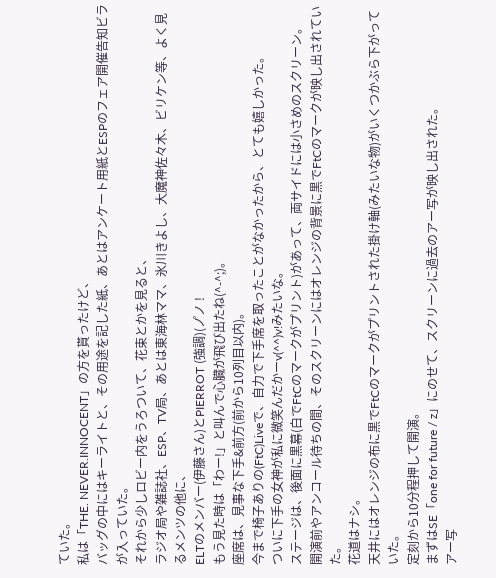ていた。
私は「THE. NEVER.INNOCENT」の方を貰ったけど、
バッグの中にはキーライトと、その用途を記した紙、あとはアンケート用紙とESPのフェア開催告知ビラが入っていた。
それから少しロビー内をうろついて、花束とかを見ると、
ラジオ局や雑誌社、ESP、TV局、あとは東海林ママ、氷川きよし、大魔神佐々木、ビリケン等、よく見るメンツの他に、
ELTのメンバー(伊藤さん)とPIERROT (強調)(ノ゚ノ !
もう見た時は「わー!」と叫んで心臓が飛び出たね(^-^;)。
座席は、見事な下手&前方(前から10列目以内)。
今まで椅子ありの(FtC)Liveで、自力で下手席を取ったことがなかったから、とても嬉しかった。
ついに下手の女神が私に微笑んだかーv(^^)v!みたいな。
ステージは、後面に黒幕(白でFtCのマークがプリント)があって、両サイドには小さめのスクリーン。
開演前やアンコール待ちの間、そのスクリーンにはオレンジの背景に黒でFtCのマークが映し出されていた。
花道はナシ。
天井にはオレンジの布に黒でFtCのマークがプリントされた掛け軸(みたいな物)がいくつかぶら下がっていた。
定刻から10分程押して開演。
まずはSE「one for future / z」にのせて、スクリーンに過去のアー写が映し出された。
アー写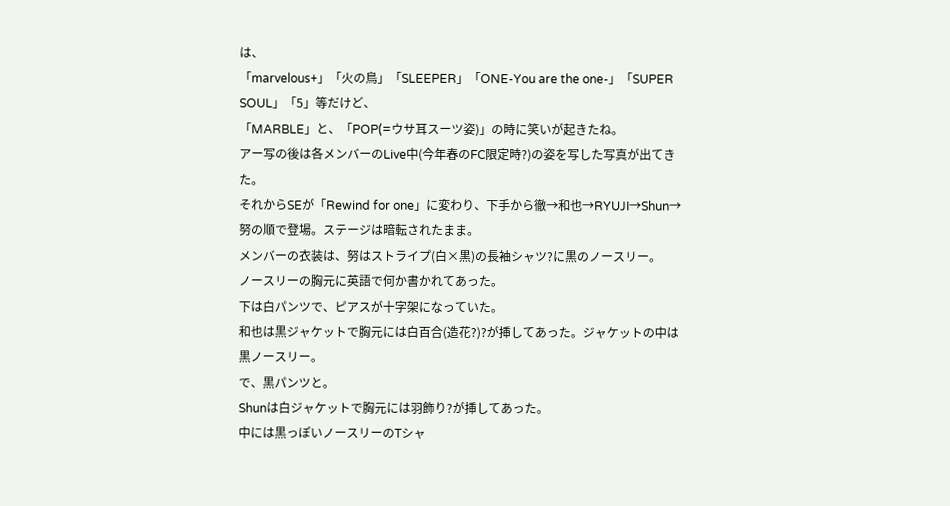は、
「marvelous+」「火の鳥」「SLEEPER」「ONE-You are the one-」「SUPER SOUL」「5」等だけど、
「MARBLE」と、「POP(=ウサ耳スーツ姿)」の時に笑いが起きたね。
アー写の後は各メンバーのLive中(今年春のFC限定時?)の姿を写した写真が出てきた。
それからSEが「Rewind for one」に変わり、下手から徹→和也→RYUJI→Shun→努の順で登場。ステージは暗転されたまま。
メンバーの衣装は、努はストライプ(白×黒)の長袖シャツ?に黒のノースリー。
ノースリーの胸元に英語で何か書かれてあった。
下は白パンツで、ピアスが十字架になっていた。
和也は黒ジャケットで胸元には白百合(造花?)?が挿してあった。ジャケットの中は黒ノースリー。
で、黒パンツと。
Shunは白ジャケットで胸元には羽飾り?が挿してあった。
中には黒っぽいノースリーのTシャ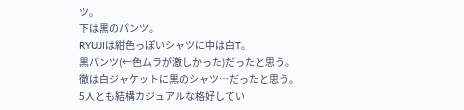ツ。
下は黒のパンツ。
RYUJIは紺色っぽいシャツに中は白T。
黒パンツ(←色ムラが激しかった)だったと思う。
徹は白ジャケットに黒のシャツ…だったと思う。
5人とも結構カジュアルな格好してい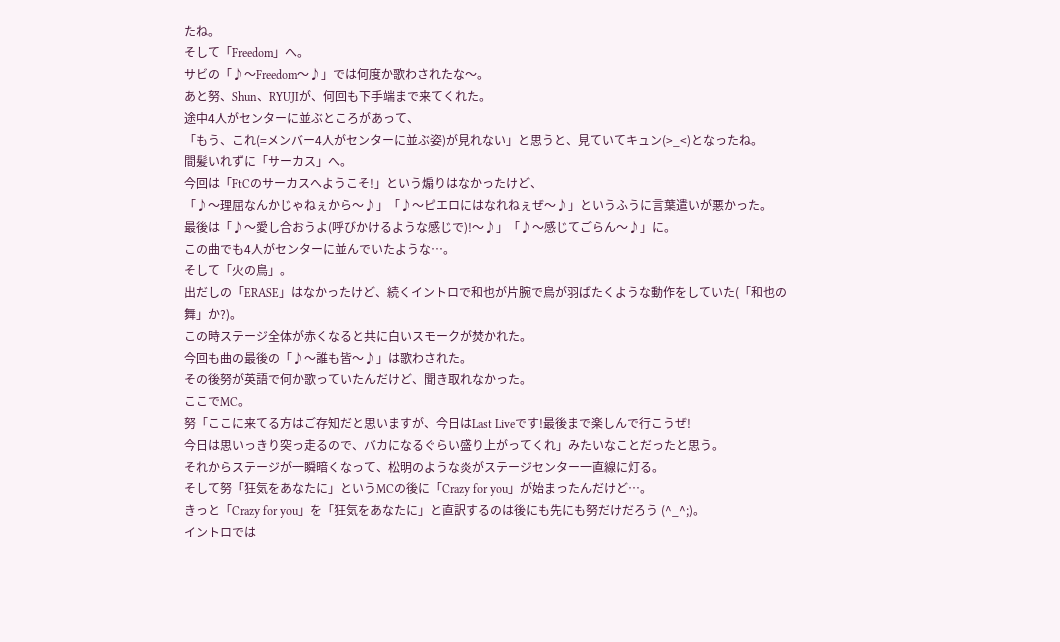たね。
そして「Freedom」へ。
サビの「♪〜Freedom〜♪」では何度か歌わされたな〜。
あと努、Shun、RYUJIが、何回も下手端まで来てくれた。
途中4人がセンターに並ぶところがあって、
「もう、これ(=メンバー4人がセンターに並ぶ姿)が見れない」と思うと、見ていてキュン(>_<)となったね。
間髪いれずに「サーカス」へ。
今回は「FtCのサーカスへようこそ!」という煽りはなかったけど、
「♪〜理屈なんかじゃねぇから〜♪」「♪〜ピエロにはなれねぇぜ〜♪」というふうに言葉遣いが悪かった。
最後は「♪〜愛し合おうよ(呼びかけるような感じで)!〜♪」「♪〜感じてごらん〜♪」に。
この曲でも4人がセンターに並んでいたような…。
そして「火の鳥」。
出だしの「ERASE」はなかったけど、続くイントロで和也が片腕で鳥が羽ばたくような動作をしていた(「和也の舞」か?)。
この時ステージ全体が赤くなると共に白いスモークが焚かれた。
今回も曲の最後の「♪〜誰も皆〜♪」は歌わされた。
その後努が英語で何か歌っていたんだけど、聞き取れなかった。
ここでMC。
努「ここに来てる方はご存知だと思いますが、今日はLast Liveです!最後まで楽しんで行こうぜ!
今日は思いっきり突っ走るので、バカになるぐらい盛り上がってくれ」みたいなことだったと思う。
それからステージが一瞬暗くなって、松明のような炎がステージセンター一直線に灯る。
そして努「狂気をあなたに」というMCの後に「Crazy for you」が始まったんだけど…。
きっと「Crazy for you」を「狂気をあなたに」と直訳するのは後にも先にも努だけだろう (^_^;)。
イントロでは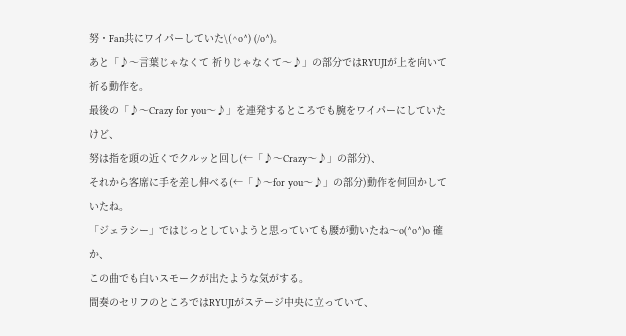努・Fan共にワイパーしていた\(^o^) (/o^)。
あと「♪〜言葉じゃなくて 祈りじゃなくて〜♪」の部分ではRYUJIが上を向いて祈る動作を。
最後の「♪〜Crazy for you〜♪」を連発するところでも腕をワイパーにしていたけど、
努は指を頭の近くでクルッと回し(←「♪〜Crazy〜♪」の部分)、
それから客席に手を差し伸べる(←「♪〜for you〜♪」の部分)動作を何回かしていたね。
「ジェラシー」ではじっとしていようと思っていても腰が動いたね〜o(^o^)o 確か、
この曲でも白いスモークが出たような気がする。
間奏のセリフのところではRYUJIがステージ中央に立っていて、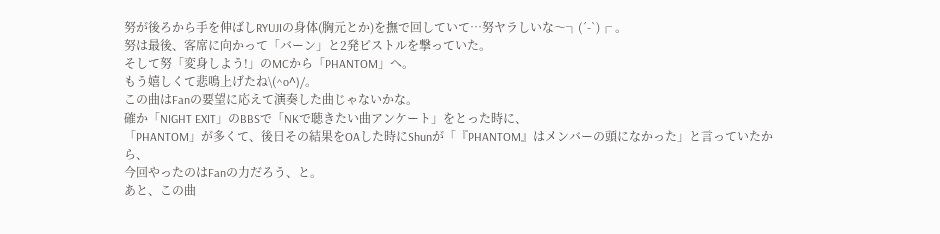努が後ろから手を伸ばしRYUJIの身体(胸元とか)を撫で回していて…努ヤラしいな〜┐(´-`)┌ 。
努は最後、客席に向かって「バーン」と2発ピストルを撃っていた。
そして努「変身しよう!」のMCから「PHANTOM」へ。
もう嬉しくて悲鳴上げたね\(^o^)/。
この曲はFanの要望に応えて演奏した曲じゃないかな。
確か「NIGHT EXIT」のBBSで「NKで聴きたい曲アンケート」をとった時に、
「PHANTOM」が多くて、後日その結果をOAした時にShunが「『PHANTOM』はメンバーの頭になかった」と言っていたから、
今回やったのはFanの力だろう、と。
あと、この曲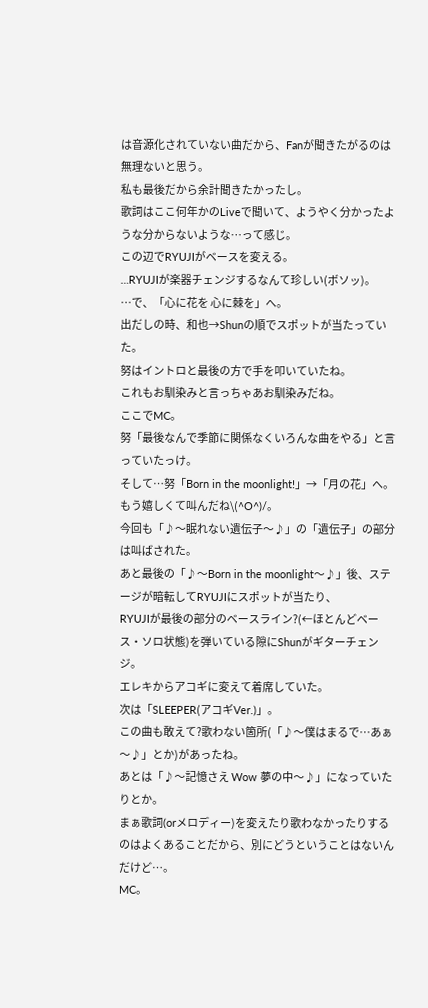は音源化されていない曲だから、Fanが聞きたがるのは無理ないと思う。
私も最後だから余計聞きたかったし。
歌詞はここ何年かのLiveで聞いて、ようやく分かったような分からないような…って感じ。
この辺でRYUJIがベースを変える。
…RYUJIが楽器チェンジするなんて珍しい(ボソッ)。
…で、「心に花を 心に棘を」へ。
出だしの時、和也→Shunの順でスポットが当たっていた。
努はイントロと最後の方で手を叩いていたね。
これもお馴染みと言っちゃあお馴染みだね。
ここでMC。
努「最後なんで季節に関係なくいろんな曲をやる」と言っていたっけ。
そして…努「Born in the moonlight!」→「月の花」へ。
もう嬉しくて叫んだね\(^O^)/。
今回も「♪〜眠れない遺伝子〜♪」の「遺伝子」の部分は叫ばされた。
あと最後の「♪〜Born in the moonlight〜♪」後、ステージが暗転してRYUJIにスポットが当たり、
RYUJIが最後の部分のベースライン?(←ほとんどベース・ソロ状態)を弾いている隙にShunがギターチェンジ。
エレキからアコギに変えて着席していた。
次は「SLEEPER(アコギVer.)」。
この曲も敢えて?歌わない箇所(「♪〜僕はまるで…あぁ〜♪」とか)があったね。
あとは「♪〜記憶さえ Wow 夢の中〜♪」になっていたりとか。
まぁ歌詞(orメロディー)を変えたり歌わなかったりするのはよくあることだから、別にどうということはないんだけど…。
MC。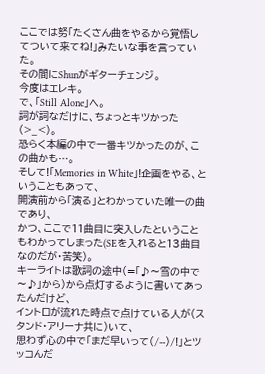ここでは努「たくさん曲をやるから覚悟してついて来てね!」みたいな事を言っていた。
その間にShunがギターチェンジ。
今度はエレキ。
で、「Still Alone」へ。
詞が詞なだけに、ちょっとキツかった (>_<)。
恐らく本編の中で一番キツかったのが、この曲かも…。
そして!「Memories in White」!企画をやる、ということもあって、
開演前から「演る」とわかっていた唯一の曲であり、
かつ、ここで11曲目に突入したということもわかってしまった(SEを入れると13曲目なのだが・苦笑)。
キーライトは歌詞の途中(=「♪〜雪の中で〜♪」から)から点灯するように書いてあったんだけど、
イントロが流れた時点で点けている人が(スタンド・アリーナ共に)いて、
思わず心の中で「まだ早いって(/--)/!」とツッコんだ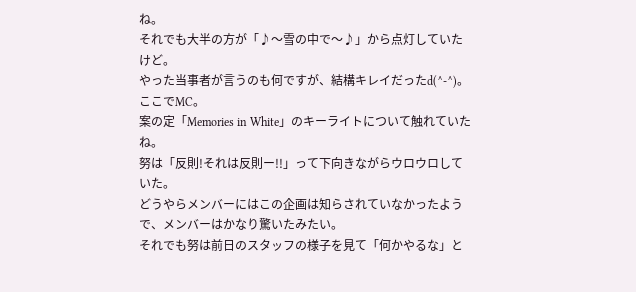ね。
それでも大半の方が「♪〜雪の中で〜♪」から点灯していたけど。
やった当事者が言うのも何ですが、結構キレイだったd(^-^)。
ここでMC。
案の定「Memories in White」のキーライトについて触れていたね。
努は「反則!それは反則ー!!」って下向きながらウロウロしていた。
どうやらメンバーにはこの企画は知らされていなかったようで、メンバーはかなり驚いたみたい。
それでも努は前日のスタッフの様子を見て「何かやるな」と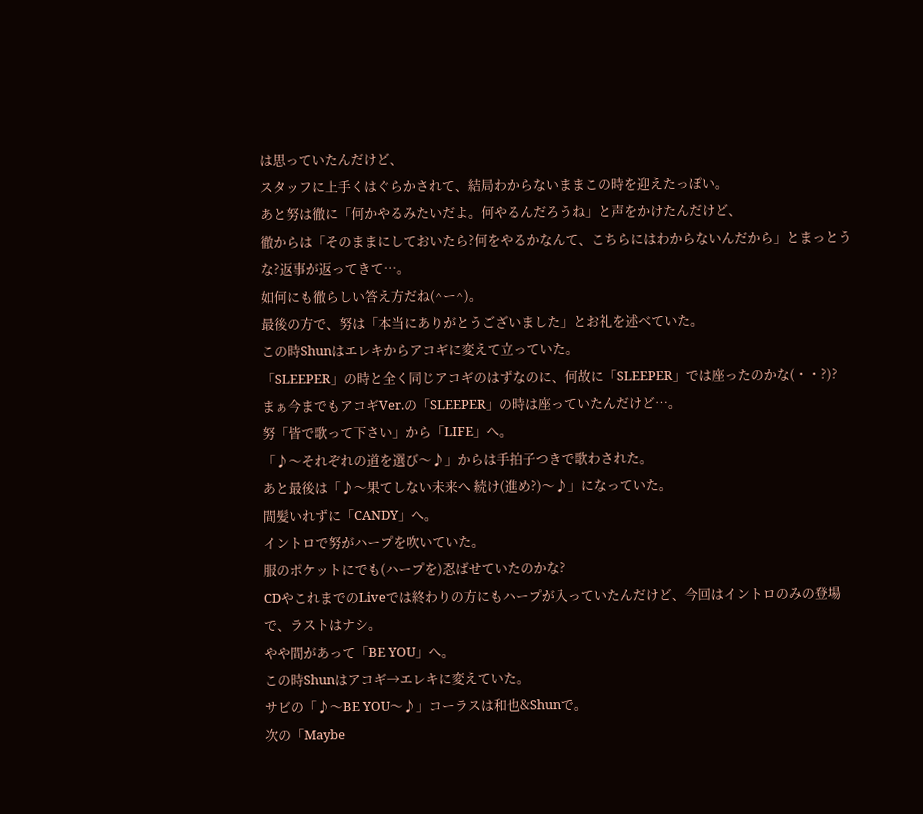は思っていたんだけど、
スタッフに上手くはぐらかされて、結局わからないままこの時を迎えたっぽい。
あと努は徹に「何かやるみたいだよ。何やるんだろうね」と声をかけたんだけど、
徹からは「そのままにしておいたら?何をやるかなんて、こちらにはわからないんだから」とまっとうな?返事が返ってきて…。
如何にも徹らしい答え方だね(^ー^)。
最後の方で、努は「本当にありがとうございました」とお礼を述べていた。
この時Shunはエレキからアコギに変えて立っていた。
「SLEEPER」の時と全く同じアコギのはずなのに、何故に「SLEEPER」では座ったのかな(・・?)?
まぁ今までもアコギVer.の「SLEEPER」の時は座っていたんだけど…。
努「皆で歌って下さい」から「LIFE」へ。
「♪〜それぞれの道を選び〜♪」からは手拍子つきで歌わされた。
あと最後は「♪〜果てしない未来へ 続け(進め?)〜♪」になっていた。
間髪いれずに「CANDY」へ。
イントロで努がハープを吹いていた。
服のポケットにでも(ハープを)忍ばせていたのかな?
CDやこれまでのLiveでは終わりの方にもハープが入っていたんだけど、今回はイントロのみの登場で、ラストはナシ。
やや間があって「BE YOU」へ。
この時Shunはアコギ→エレキに変えていた。
サビの「♪〜BE YOU〜♪」コーラスは和也&Shunで。
次の「Maybe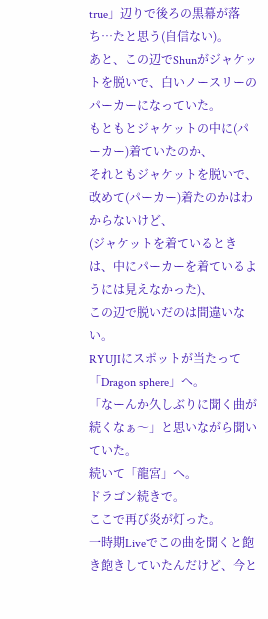true」辺りで後ろの黒幕が落ち…たと思う(自信ない)。
あと、この辺でShunがジャケットを脱いで、白いノースリーのパーカーになっていた。
もともとジャケットの中に(パーカー)着ていたのか、
それともジャケットを脱いで、
改めて(パーカー)着たのかはわからないけど、
(ジャケットを着ているときは、中にパーカーを着ているようには見えなかった)、
この辺で脱いだのは間違いない。
RYUJIにスポットが当たって「Dragon sphere」へ。
「なーんか久しぶりに聞く曲が続くなぁ〜」と思いながら聞いていた。
続いて「龍宮」へ。
ドラゴン続きで。
ここで再び炎が灯った。
一時期Liveでこの曲を聞くと飽き飽きしていたんだけど、今と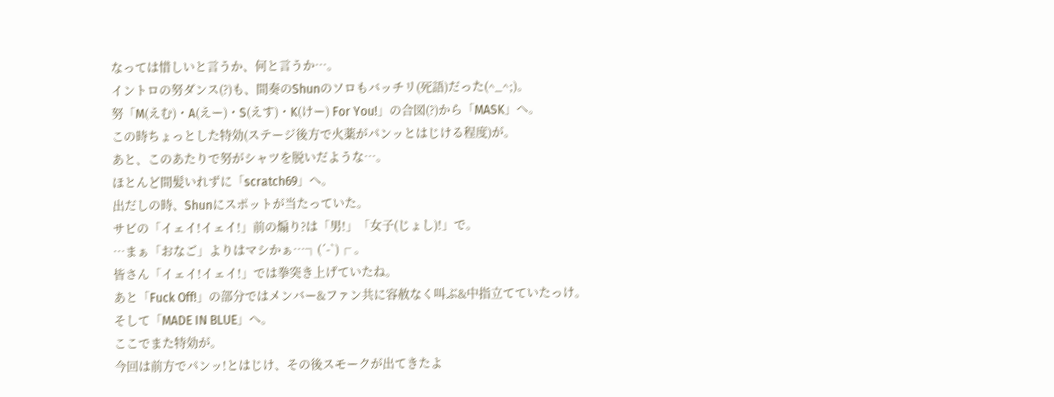なっては惜しいと言うか、何と言うか…。
イントロの努ダンス(?)も、間奏のShunのソロもバッチリ(死語)だった(^_^;)。
努「M(えむ)・A(えー)・S(えす)・K(けー) For You!」の合図(?)から「MASK」へ。
この時ちょっとした特効(ステージ後方で火薬がパンッとはじける程度)が。
あと、このあたりで努がシャツを脱いだような…。
ほとんど間髪いれずに「scratch69」へ。
出だしの時、Shunにスポットが当たっていた。
サビの「イェイ!イェイ!」前の煽り?は「男!」「女子(じょし)!」で。
…まぁ「おなご」よりはマシかぁ…┐(´-`)┌ 。
皆さん「イェイ!イェイ!」では拳突き上げていたね。
あと「Fuck Off!」の部分ではメンバー&ファン共に容赦なく叫ぶ&中指立てていたっけ。
そして「MADE IN BLUE」へ。
ここでまた特効が。
今回は前方でパンッ!とはじけ、その後スモークが出てきたよ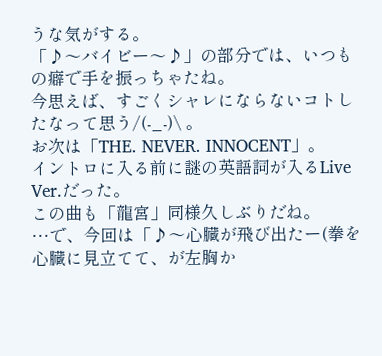うな気がする。
「♪〜バイビー〜♪」の部分では、いつもの癖で手を振っちゃたね。
今思えば、すごくシャレにならないコトしたなって思う/(-_-)\ 。
お次は「THE. NEVER. INNOCENT」。
イントロに入る前に謎の英語詞が入るLive Ver.だった。
この曲も「龍宮」同様久しぶりだね。
…で、今回は「♪〜心臓が飛び出たー(拳を心臓に見立てて、が左胸か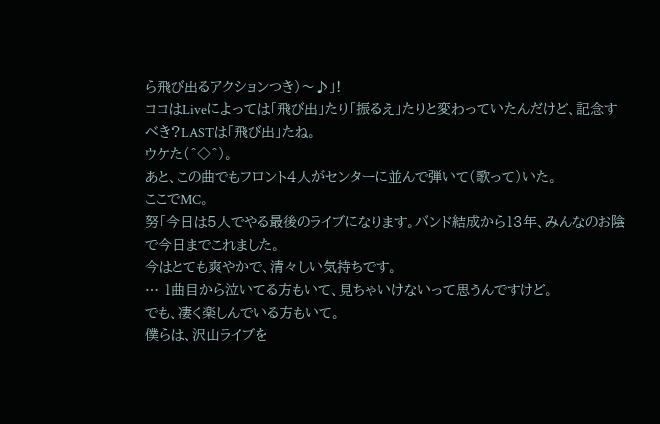ら飛び出るアクションつき)〜♪」!
ココはLiveによっては「飛び出」たり「振るえ」たりと変わっていたんだけど、記念すべき?LASTは「飛び出」たね。
ウケた(^◇^)。
あと、この曲でもフロント4人がセンターに並んで弾いて(歌って)いた。
ここでMC。
努「今日は5人でやる最後のライブになります。バンド結成から13年、みんなのお陰で今日までこれました。
今はとても爽やかで、清々しい気持ちです。
… 1曲目から泣いてる方もいて、見ちゃいけないって思うんですけど。
でも、凄く楽しんでいる方もいて。
僕らは、沢山ライブを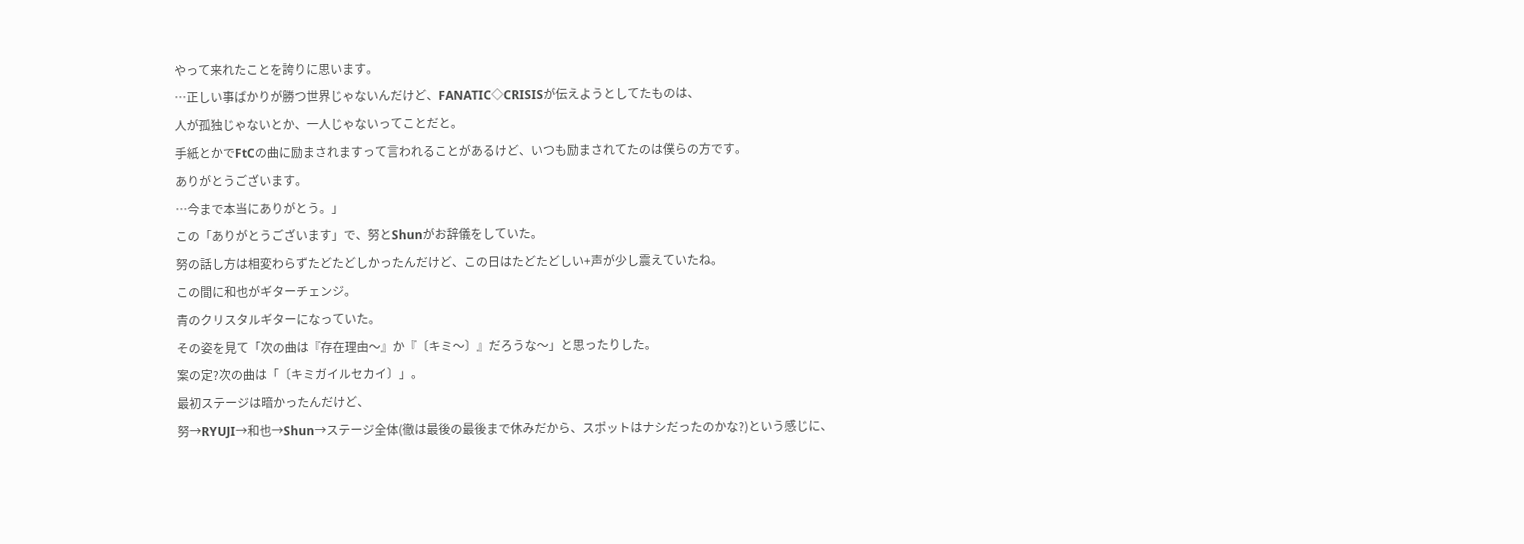やって来れたことを誇りに思います。
…正しい事ばかりが勝つ世界じゃないんだけど、FANATIC◇CRISISが伝えようとしてたものは、
人が孤独じゃないとか、一人じゃないってことだと。
手紙とかでFtCの曲に励まされますって言われることがあるけど、いつも励まされてたのは僕らの方です。
ありがとうございます。
…今まで本当にありがとう。」
この「ありがとうございます」で、努とShunがお辞儀をしていた。
努の話し方は相変わらずたどたどしかったんだけど、この日はたどたどしい+声が少し震えていたね。
この間に和也がギターチェンジ。
青のクリスタルギターになっていた。
その姿を見て「次の曲は『存在理由〜』か『〔キミ〜〕』だろうな〜」と思ったりした。
案の定?次の曲は「〔キミガイルセカイ〕」。
最初ステージは暗かったんだけど、
努→RYUJI→和也→Shun→ステージ全体(徹は最後の最後まで休みだから、スポットはナシだったのかな?)という感じに、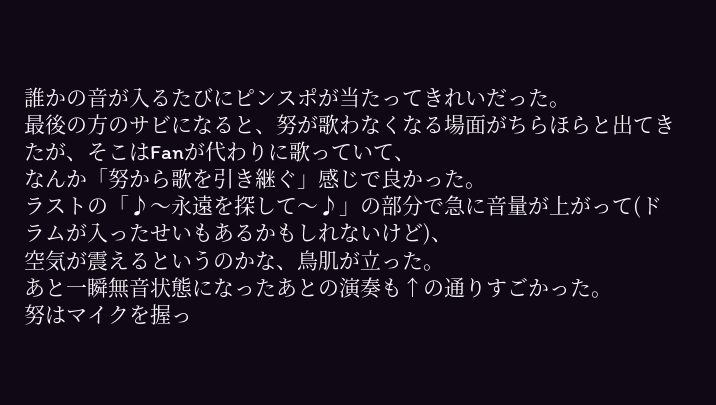誰かの音が入るたびにピンスポが当たってきれいだった。
最後の方のサビになると、努が歌わなくなる場面がちらほらと出てきたが、そこはFanが代わりに歌っていて、
なんか「努から歌を引き継ぐ」感じで良かった。
ラストの「♪〜永遠を探して〜♪」の部分で急に音量が上がって(ドラムが入ったせいもあるかもしれないけど)、
空気が震えるというのかな、鳥肌が立った。
あと一瞬無音状態になったあとの演奏も↑の通りすごかった。
努はマイクを握っ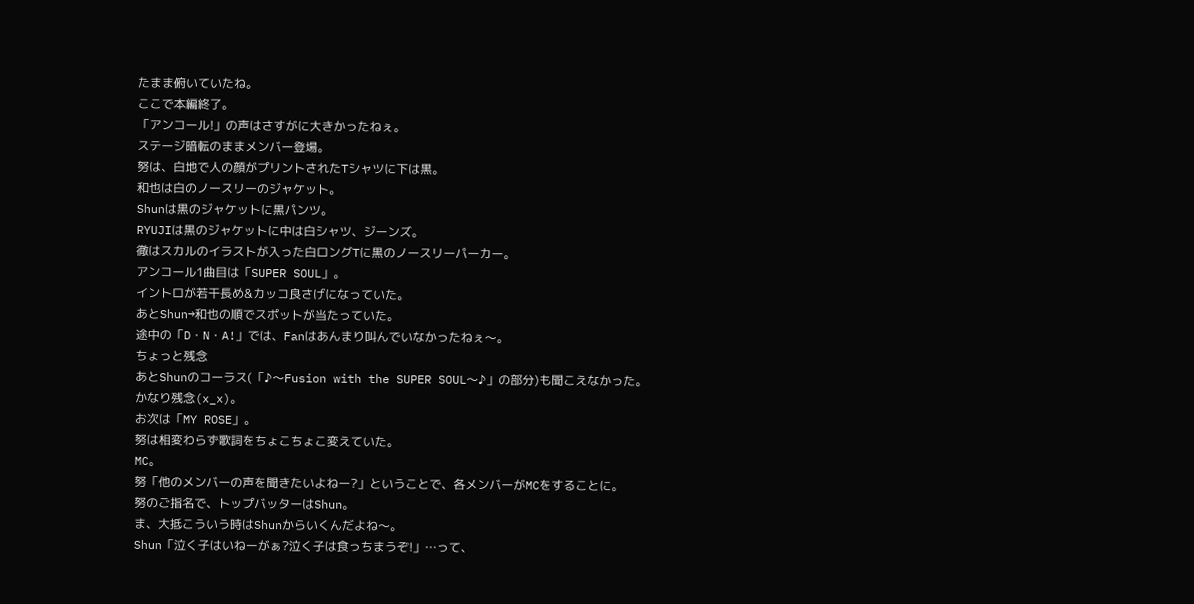たまま俯いていたね。
ここで本編終了。
「アンコール!」の声はさすがに大きかったねぇ。
ステージ暗転のままメンバー登場。
努は、白地で人の顔がプリントされたTシャツに下は黒。
和也は白のノースリーのジャケット。
Shunは黒のジャケットに黒パンツ。
RYUJIは黒のジャケットに中は白シャツ、ジーンズ。
徹はスカルのイラストが入った白ロングTに黒のノースリーパーカー。
アンコール1曲目は「SUPER SOUL」。
イントロが若干長め&カッコ良さげになっていた。
あとShun→和也の順でスポットが当たっていた。
途中の「D・N・A!」では、Fanはあんまり叫んでいなかったねぇ〜。
ちょっと残念
あとShunのコーラス(「♪〜Fusion with the SUPER SOUL〜♪」の部分)も聞こえなかった。
かなり残念(x_x)。
お次は「MY ROSE」。
努は相変わらず歌詞をちょこちょこ変えていた。
MC。
努「他のメンバーの声を聞きたいよねー?」ということで、各メンバーがMCをすることに。
努のご指名で、トップバッターはShun。
ま、大抵こういう時はShunからいくんだよね〜。
Shun「泣く子はいねーがぁ?泣く子は食っちまうぞ!」…って、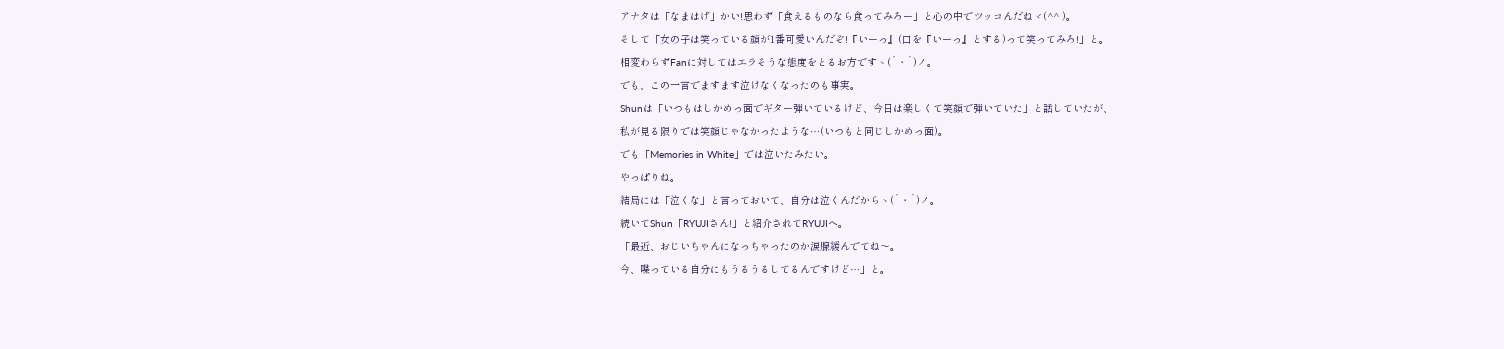アナタは「なまはげ」かい!思わず「食えるものなら食ってみろー」と心の中でツッコんだねヾ(^^ )。
そして「女の子は笑っている顔が1番可愛いんだぞ!『いーっ』(口を『いーっ』とする)って笑ってみろ!」と。
相変わらずFanに対してはエラそうな態度をとるお方ですヽ(´・`)ノ。
でも、この一言でますます泣けなくなったのも事実。
Shunは「いつもはしかめっ面でギター弾いているけど、今日は楽しくて笑顔で弾いていた」と話していたが、
私が見る限りでは笑顔じゃなかったような…(いつもと同じしかめっ面)。
でも「Memories in White」では泣いたみたい。
やっぱりね。
結局には「泣くな」と言っておいて、自分は泣くんだからヽ(´・`)ノ。
続いてShun「RYUJIさん!」と紹介されてRYUJIへ。
「最近、おじいちゃんになっちゃったのか涙腺緩んでてね〜。
今、喋っている自分にもうるうるしてるんですけど…」と。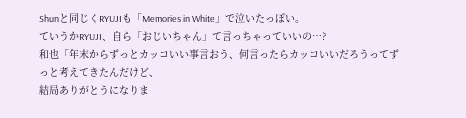Shunと同じくRYUJIも「Memories in White」で泣いたっぽい。
ていうかRYUJI、自ら「おじいちゃん」て言っちゃっていいの…?
和也「年末からずっとカッコいい事言おう、何言ったらカッコいいだろうってずっと考えてきたんだけど、
結局ありがとうになりま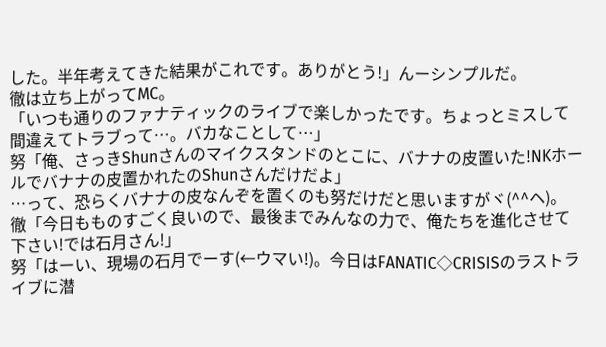した。半年考えてきた結果がこれです。ありがとう!」んーシンプルだ。
徹は立ち上がってMC。
「いつも通りのファナティックのライブで楽しかったです。ちょっとミスして間違えてトラブって…。バカなことして…」
努「俺、さっきShunさんのマイクスタンドのとこに、バナナの皮置いた!NKホールでバナナの皮置かれたのShunさんだけだよ」
…って、恐らくバナナの皮なんぞを置くのも努だけだと思いますがヾ(^^ヘ)。
徹「今日もものすごく良いので、最後までみんなの力で、俺たちを進化させて下さい!では石月さん!」
努「はーい、現場の石月でーす(←ウマい!)。今日はFANATIC◇CRISISのラストライブに潜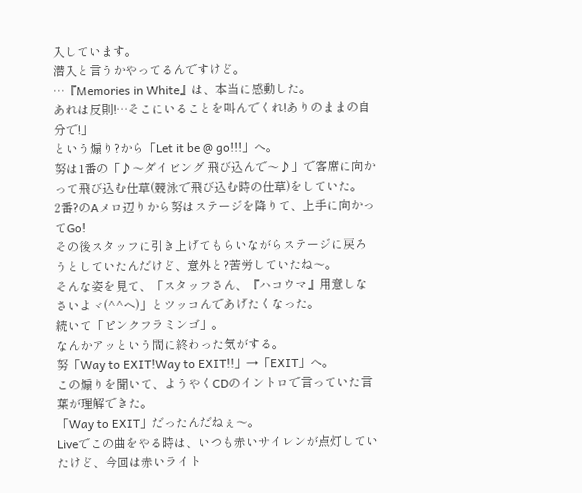入しています。
潜入と言うかやってるんですけど。
…『Memories in White』は、本当に感動した。
あれは反則!…そこにいることを叫んでくれ!ありのままの自分で!」
という煽り?から「Let it be @ go!!!」へ。
努は1番の「♪〜ダイビング 飛び込んで〜♪」で客席に向かって飛び込む仕草(競泳で飛び込む時の仕草)をしていた。
2番?のAメロ辺りから努はステージを降りて、上手に向かってGo!
その後スタッフに引き上げてもらいながらステージに戻ろうとしていたんだけど、意外と?苦労していたね〜。
そんな姿を見て、「スタッフさん、『ハコウマ』用意しなさいよヾ(^^ヘ)」とツッコんであげたくなった。
続いて「ピンクフラミンゴ」。
なんかアッという間に終わった気がする。
努「Way to EXIT!Way to EXIT!!」→「EXIT」へ。
この煽りを聞いて、ようやくCDのイントロで言っていた言葉が理解できた。
「Way to EXIT」だったんだねぇ〜。
Liveでこの曲をやる時は、いつも赤いサイレンが点灯していたけど、今回は赤いライト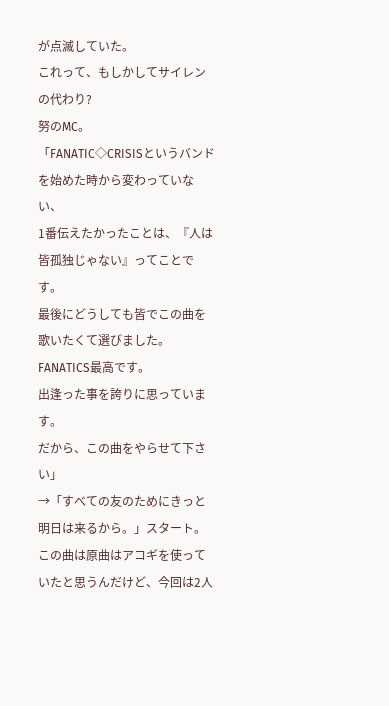が点滅していた。
これって、もしかしてサイレンの代わり?
努のMC。
「FANATIC◇CRISISというバンドを始めた時から変わっていない、
1番伝えたかったことは、『人は皆孤独じゃない』ってことです。
最後にどうしても皆でこの曲を歌いたくて選びました。
FANATICS最高です。
出逢った事を誇りに思っています。
だから、この曲をやらせて下さい」
→「すべての友のためにきっと明日は来るから。」スタート。
この曲は原曲はアコギを使っていたと思うんだけど、今回は2人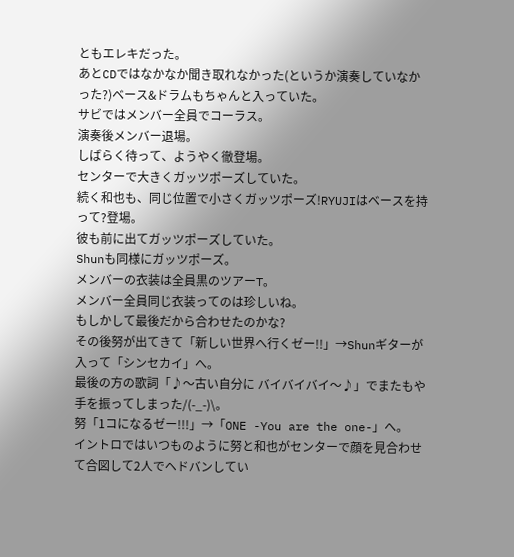ともエレキだった。
あとCDではなかなか聞き取れなかった(というか演奏していなかった?)ベース&ドラムもちゃんと入っていた。
サビではメンバー全員でコーラス。
演奏後メンバー退場。
しばらく待って、ようやく徹登場。
センターで大きくガッツポーズしていた。
続く和也も、同じ位置で小さくガッツポーズ!RYUJIはベースを持って?登場。
彼も前に出てガッツポーズしていた。
Shunも同様にガッツポーズ。
メンバーの衣装は全員黒のツアーT。
メンバー全員同じ衣装ってのは珍しいね。
もしかして最後だから合わせたのかな?
その後努が出てきて「新しい世界へ行くゼー!!」→Shunギターが入って「シンセカイ」へ。
最後の方の歌詞「♪〜古い自分に バイバイバイ〜♪」でまたもや手を振ってしまった/(-_-)\。
努「1コになるゼー!!!」→「ONE -You are the one-」へ。
イントロではいつものように努と和也がセンターで顔を見合わせて合図して2人でヘドバンしてい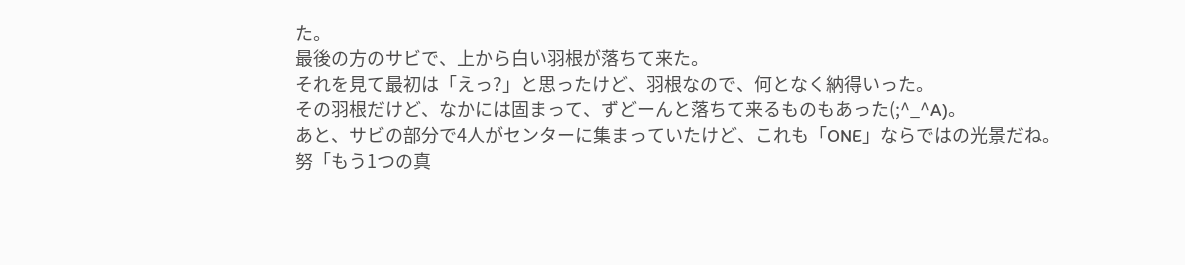た。
最後の方のサビで、上から白い羽根が落ちて来た。
それを見て最初は「えっ?」と思ったけど、羽根なので、何となく納得いった。
その羽根だけど、なかには固まって、ずどーんと落ちて来るものもあった(;^_^A)。
あと、サビの部分で4人がセンターに集まっていたけど、これも「ONE」ならではの光景だね。
努「もう1つの真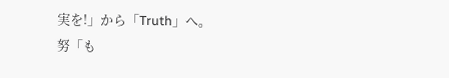実を!」から「Truth」へ。
努「も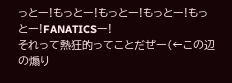っとー!もっとー!もっとー!もっとー!もっとー!FANATICSー!
それって熱狂的ってことだぜー(←この辺の煽り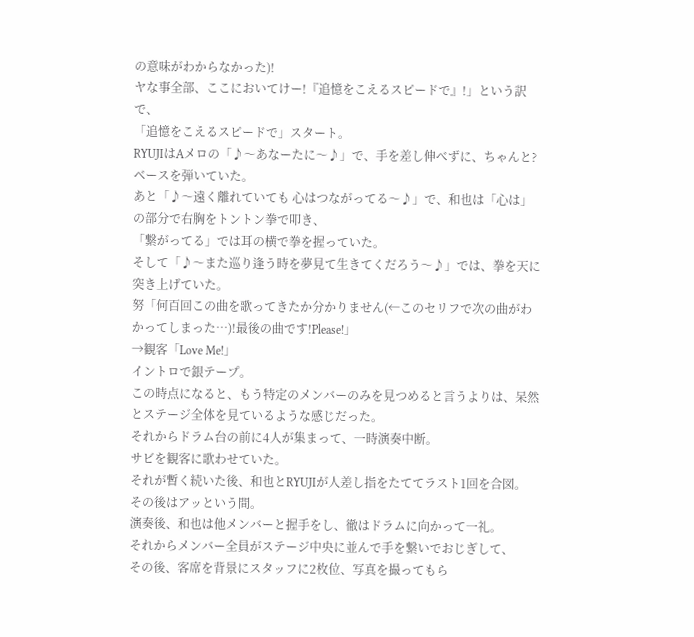の意味がわからなかった)!
ヤな事全部、ここにおいてけー!『追憶をこえるスピードで』!」という訳で、
「追憶をこえるスピードで」スタート。
RYUJIはAメロの「♪〜あなーたに〜♪」で、手を差し伸べずに、ちゃんと?ベースを弾いていた。
あと「♪〜遠く離れていても 心はつながってる〜♪」で、和也は「心は」の部分で右胸をトントン拳で叩き、
「繋がってる」では耳の横で拳を握っていた。
そして「♪〜また巡り逢う時を夢見て生きてくだろう〜♪」では、拳を天に突き上げていた。
努「何百回この曲を歌ってきたか分かりません(←このセリフで次の曲がわかってしまった…)!最後の曲です!Please!」
→観客「Love Me!」
イントロで銀テープ。
この時点になると、もう特定のメンバーのみを見つめると言うよりは、呆然とステージ全体を見ているような感じだった。
それからドラム台の前に4人が集まって、一時演奏中断。
サビを観客に歌わせていた。
それが暫く続いた後、和也とRYUJIが人差し指をたててラスト1回を合図。
その後はアッという間。
演奏後、和也は他メンバーと握手をし、徹はドラムに向かって一礼。
それからメンバー全員がステージ中央に並んで手を繋いでおじぎして、
その後、客席を背景にスタッフに2枚位、写真を撮ってもら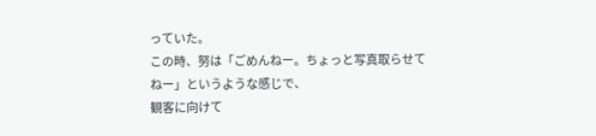っていた。
この時、努は「ごめんねー。ちょっと写真取らせてねー」というような感じで、
観客に向けて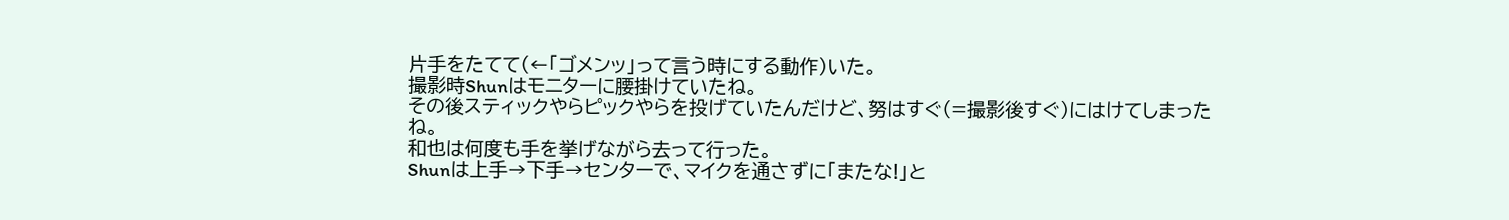片手をたてて(←「ゴメンッ」って言う時にする動作)いた。
撮影時Shunはモニターに腰掛けていたね。
その後スティックやらピックやらを投げていたんだけど、努はすぐ(=撮影後すぐ)にはけてしまったね。
和也は何度も手を挙げながら去って行った。
Shunは上手→下手→センターで、マイクを通さずに「またな!」と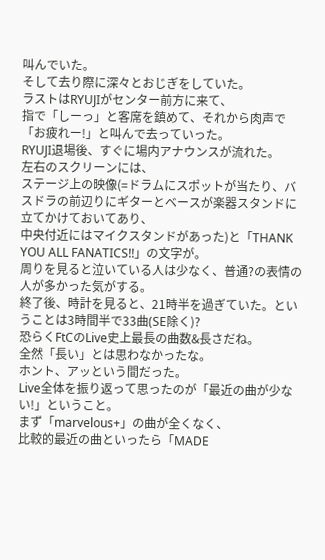叫んでいた。
そして去り際に深々とおじぎをしていた。
ラストはRYUJIがセンター前方に来て、
指で「しーっ」と客席を鎮めて、それから肉声で「お疲れー!」と叫んで去っていった。
RYUJI退場後、すぐに場内アナウンスが流れた。
左右のスクリーンには、
ステージ上の映像(=ドラムにスポットが当たり、バスドラの前辺りにギターとベースが楽器スタンドに立てかけておいてあり、
中央付近にはマイクスタンドがあった)と「THANK YOU ALL FANATICS!!」の文字が。
周りを見ると泣いている人は少なく、普通?の表情の人が多かった気がする。
終了後、時計を見ると、21時半を過ぎていた。ということは3時間半で33曲(SE除く)?
恐らくFtCのLive史上最長の曲数&長さだね。
全然「長い」とは思わなかったな。
ホント、アッという間だった。
Live全体を振り返って思ったのが「最近の曲が少ない!」ということ。
まず「marvelous+」の曲が全くなく、
比較的最近の曲といったら「MADE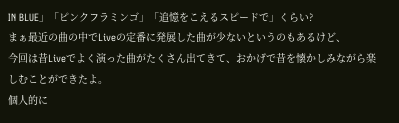IN BLUE」「ピンクフラミンゴ」「追憶をこえるスピードで」くらい?
まぁ最近の曲の中でLiveの定番に発展した曲が少ないというのもあるけど、
今回は昔Liveでよく演った曲がたくさん出てきて、おかげで昔を懐かしみながら楽しむことができたよ。
個人的に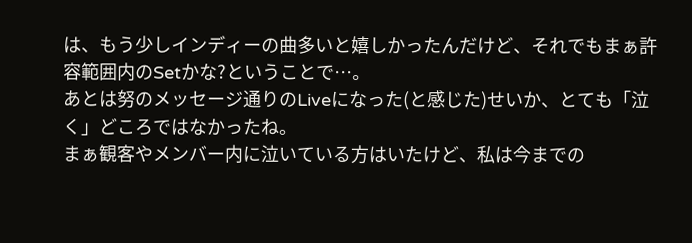は、もう少しインディーの曲多いと嬉しかったんだけど、それでもまぁ許容範囲内のSetかな?ということで…。
あとは努のメッセージ通りのLiveになった(と感じた)せいか、とても「泣く」どころではなかったね。
まぁ観客やメンバー内に泣いている方はいたけど、私は今までの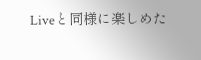Liveと同様に楽しめた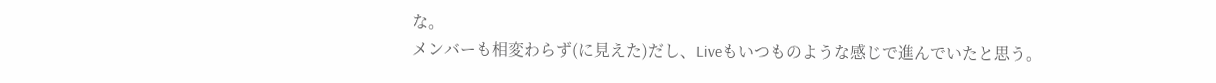な。
メンバーも相変わらず(に見えた)だし、Liveもいつものような感じで進んでいたと思う。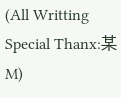(All Writting Special Thanx:某M)